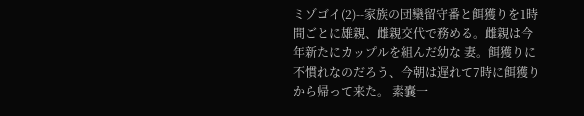ミゾゴイ(2)--家族の団欒留守番と餌獲りを1時間ごとに雄親、雌親交代で務める。雌親は今年新たにカップルを組んだ幼な 妻。餌獲りに不慣れなのだろう、今朝は遅れて7時に餌獲りから帰って来た。 素嚢一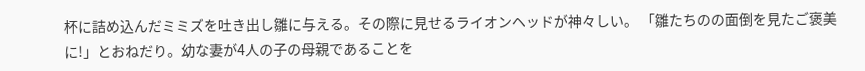杯に詰め込んだミミズを吐き出し雛に与える。その際に見せるライオンヘッドが神々しい。 「雛たちのの面倒を見たご褒美に!」とおねだり。幼な妻が4人の子の母親であることを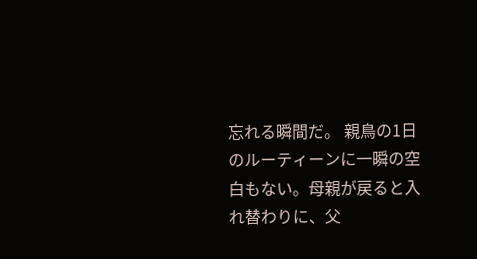忘れる瞬間だ。 親鳥の1日のルーティーンに一瞬の空白もない。母親が戻ると入れ替わりに、父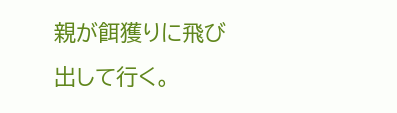親が餌獲りに飛び出して行く。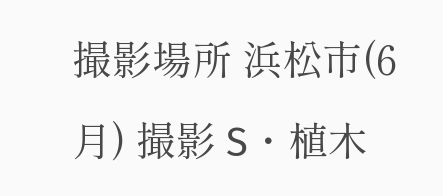撮影場所 浜松市(6月) 撮影 S・植木